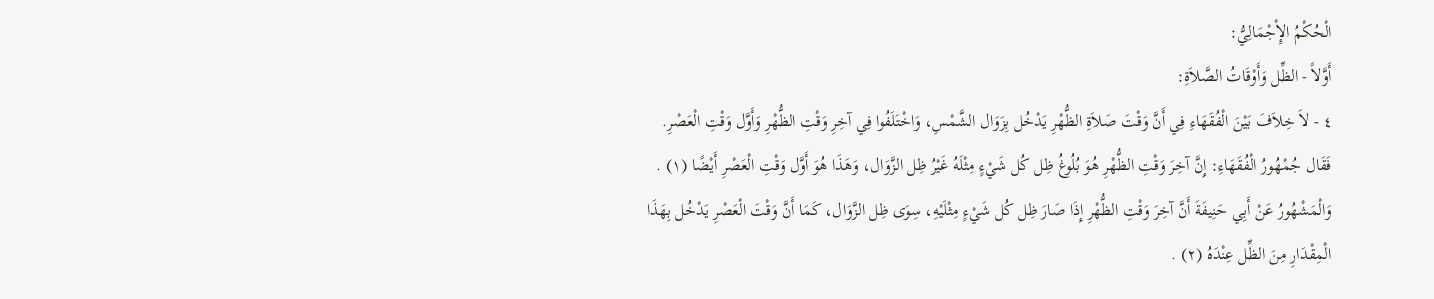الْحُكْمُ الإِْجْمَالِيُّ:
أَوَّلاً - الظِّل وَأَوْقَاتُ الصَّلاَةِ:
٤ - لاَ خِلاَفَ بَيْنَ الْفُقَهَاءِ فِي أَنَّ وَقْتَ صَلاَةِ الظُّهْرِ يَدْخُل بِزَوَال الشَّمْسِ، وَاخْتَلَفُوا فِي آخِرِ وَقْتِ الظُّهْرِ وَأَوَّل وَقْتِ الْعَصْرِ.
فَقَال جُمْهُورُ الْفُقَهَاءِ: إِنَّ آخِرَ وَقْتِ الظُّهْرِ هُوَ بُلُوغُ ظِل كُل شَيْءٍ مِثْلَهُ غَيْرُ ظِل الزَّوَال، وَهَذَا هُوَ أَوَّل وَقْتِ الْعَصْرِ أَيْضًا (١) .
وَالْمَشْهُورُ عَنْ أَبِي حَنِيفَةَ أَنَّ آخِرَ وَقْتِ الظُّهْرِ إِذَا صَارَ ظِل كُل شَيْءٍ مِثْلَيْهِ، سِوَى ظِل الزَّوَال، كَمَا أَنَّ وَقْتَ الْعَصْرِ يَدْخُل بِهَذَا الْمِقْدَارِ مِنَ الظِّل عِنْدَهُ (٢) .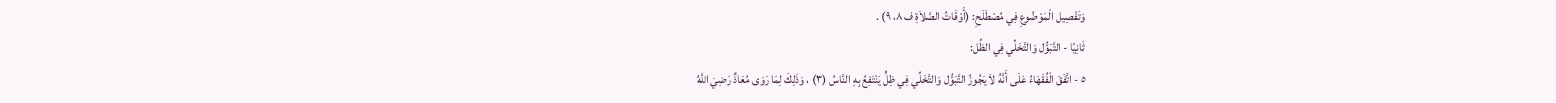وَتَفْصِيل الْمَوْضُوعِ فِي مُصْطَلَحِ: (أَوْقَاتُ الصَّلاَةِ ف ٨، ٩) .
ثَانِيًا - التَّبَوُّل وَالتَّخَلِّي فِي الظِّل:
٥ - اتَّفَقَ الْفُقَهَاءُ عَلَى أَنَّهُ لاَ يَجُوزُ التَّبَوُّل وَالتَّخَلِّي فِي ظِلٍّ يَنْتَفِعُ بِهِ النَّاسُ (٣) ، وَذَلِكَ لِمَا رَوَى مُعَاذٌ رَضِيَ اللَّهُ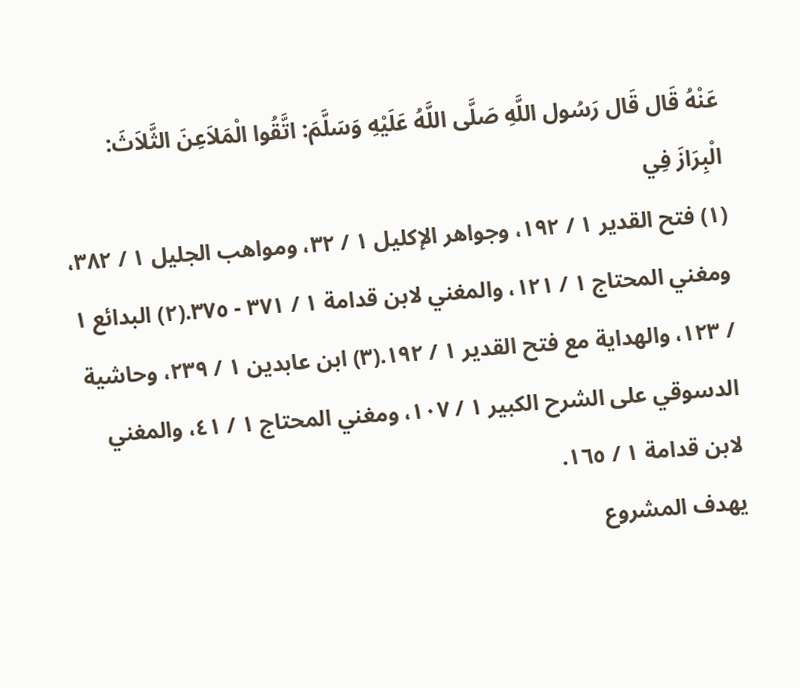عَنْهُ قَال قَال رَسُول اللَّهِ صَلَّى اللَّهُ عَلَيْهِ وَسَلَّمَ: اتَّقُوا الْمَلاَعِنَ الثَّلاَثَ: الْبِرَازَ فِي
(١) فتح القدير ١ / ١٩٢، وجواهر الإكليل ١ / ٣٢، ومواهب الجليل ١ / ٣٨٢، ومغني المحتاج ١ / ١٢١، والمغني لابن قدامة ١ / ٣٧١ - ٣٧٥.(٢) البدائع ١ / ١٢٣، والهداية مع فتح القدير ١ / ١٩٢.(٣) ابن عابدين ١ / ٢٣٩، وحاشية الدسوقي على الشرح الكبير ١ / ١٠٧، ومغني المحتاج ١ / ٤١، والمغني لابن قدامة ١ / ١٦٥.
يهدف المشروع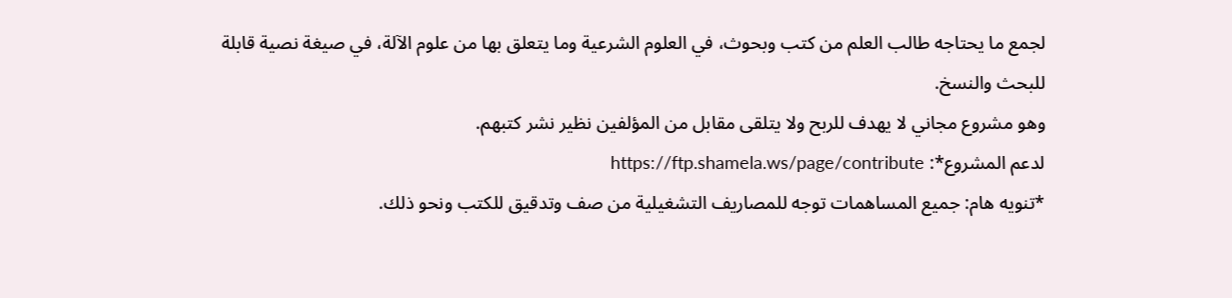لجمع ما يحتاجه طالب العلم من كتب وبحوث، في العلوم الشرعية وما يتعلق بها من علوم الآلة، في صيغة نصية قابلة للبحث والنسخ.
وهو مشروع مجاني لا يهدف للربح ولا يتلقى مقابل من المؤلفين نظير نشر كتبهم.
لدعم المشروع*: https://ftp.shamela.ws/page/contribute
*تنويه هام: جميع المساهمات توجه للمصاريف التشغيلية من صف وتدقيق للكتب ونحو ذلك.